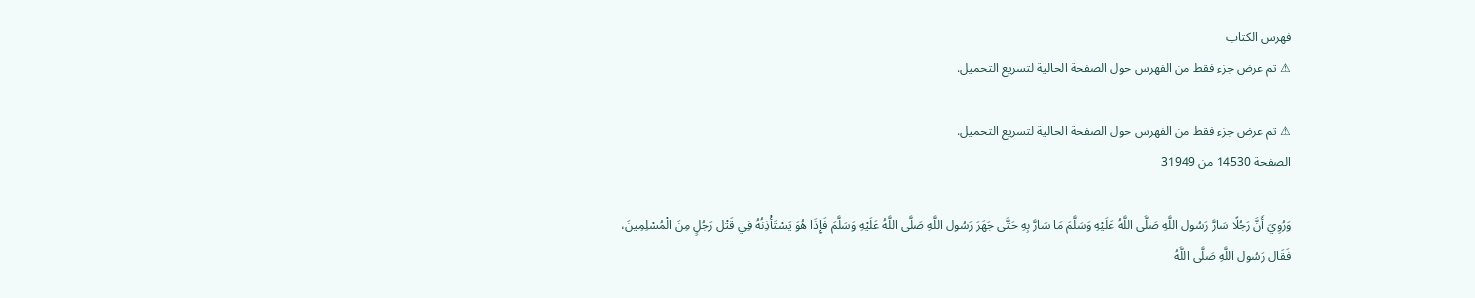فهرس الكتاب
⚠ تم عرض جزء فقط من الفهرس حول الصفحة الحالية لتسريع التحميل.

⚠ تم عرض جزء فقط من الفهرس حول الصفحة الحالية لتسريع التحميل.
الصفحة 14530 من 31949

وَرُوِيَ أَنَّ رَجُلًا سَارَّ رَسُول اللَّهِ صَلَّى اللَّهُ عَلَيْهِ وَسَلَّمَ مَا سَارَّ بِهِ حَتَّى جَهَرَ رَسُول اللَّهِ صَلَّى اللَّهُ عَلَيْهِ وَسَلَّمَ فَإِذَا هُوَ يَسْتَأْذِنُهُ فِي قَتْل رَجُلٍ مِنَ الْمُسْلِمِينَ، فَقَال رَسُول اللَّهِ صَلَّى اللَّهُ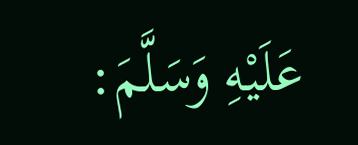عَلَيْهِ وَسَلَّمَ: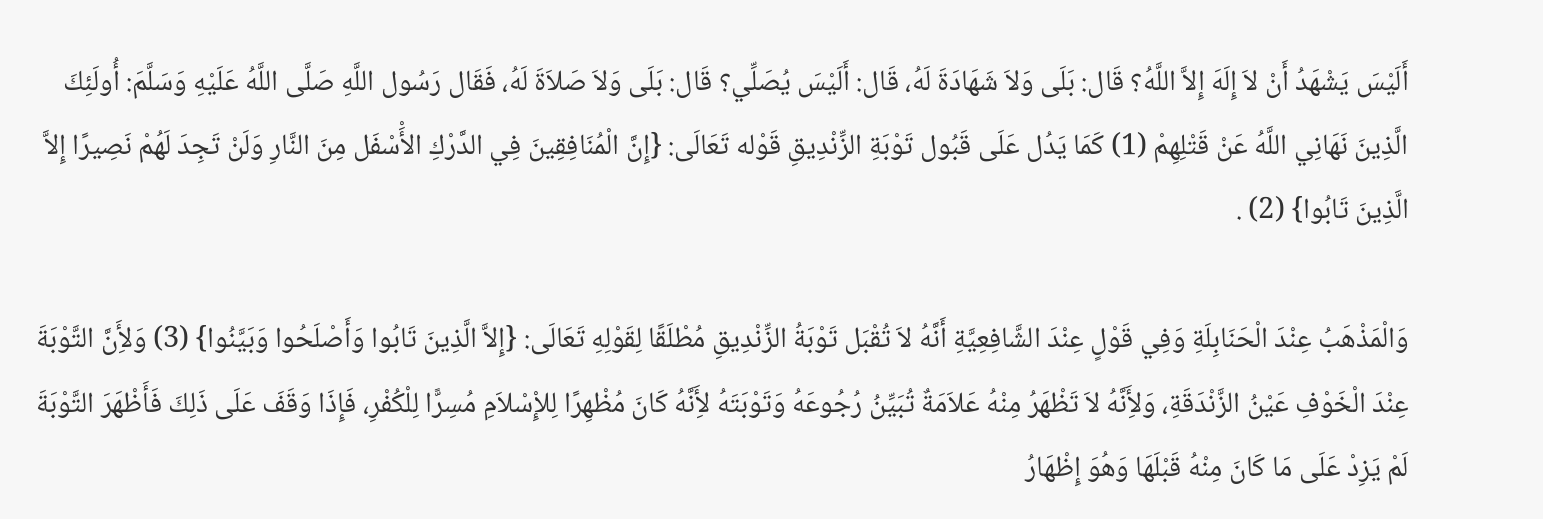أَلَيْسَ يَشْهَدُ أَنْ لاَ إِلَهَ إِلاَّ اللَّهُ؟ قَال: بَلَى وَلاَ شَهَادَةَ لَهُ، قَال: أَلَيْسَ يُصَلِّي؟ قَال: بَلَى وَلاَ صَلاَةَ لَهُ، فَقَال رَسُول اللَّهِ صَلَّى اللَّهُ عَلَيْهِ وَسَلَّمَ: أُولَئِكَ الَّذِينَ نَهَانِي اللَّهُ عَنْ قَتْلِهِمْ (1) كَمَا يَدُل عَلَى قَبُول تَوْبَةِ الزِّنْدِيقِ قَوْله تَعَالَى: {إِنَّ الْمُنَافِقِينَ فِي الدَّرْكِ الأَْسْفَل مِنَ النَّارِ وَلَنْ تَجِدَ لَهُمْ نَصِيرًا إِلاَّ الَّذِينَ تَابُوا} (2) .

وَالْمَذْهَبُ عِنْدَ الْحَنَابِلَةِ وَفِي قَوْلٍ عِنْدَ الشَّافِعِيَّةِ أَنَّهُ لاَ تُقْبَل تَوْبَةُ الزِّنْدِيقِ مُطْلَقًا لِقَوْلِهِ تَعَالَى: {إِلاَّ الَّذِينَ تَابُوا وَأَصْلَحُوا وَبَيَّنُوا} (3) وَلأَِنَّ التَّوْبَةَ عِنْدَ الْخَوْفِ عَيْنُ الزَّنْدَقَةِ، وَلأَِنَّهُ لاَ تَظْهَرُ مِنْهُ عَلاَمَةٌ تُبَيِّنُ رُجُوعَهُ وَتَوْبَتَهُ لأَِنَّهُ كَانَ مُظْهِرًا لِلإِْسْلاَمِ مُسِرًّا لِلْكُفْرِ، فَإِذَا وَقَفَ عَلَى ذَلِكَ فَأَظْهَرَ التَّوْبَةَ لَمْ يَزِدْ عَلَى مَا كَانَ مِنْهُ قَبْلَهَا وَهُوَ إِظْهَارُ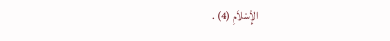الإِْسْلاَمِ (4) .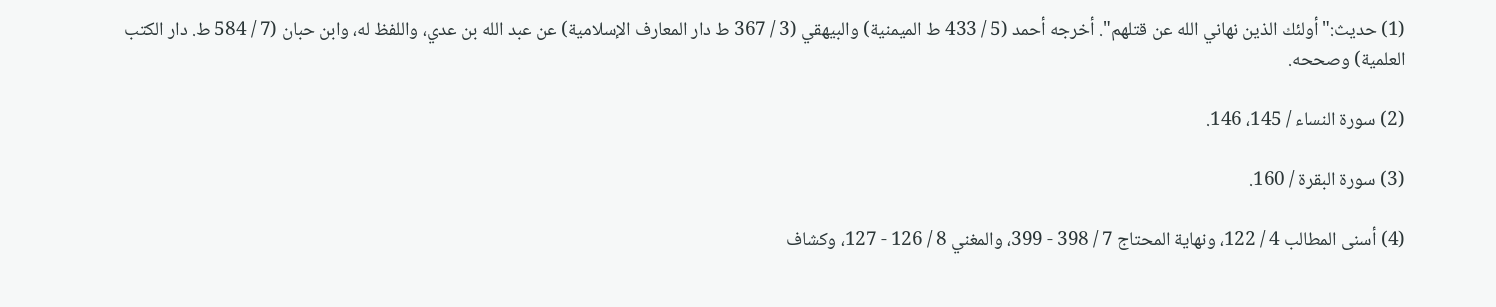(1) حديث:"أولئك الذين نهاني الله عن قتلهم". أخرجه أحمد (5 / 433 ط الميمنية) والبيهقي (3 / 367 ط دار المعارف الإسلامية) عن عبد الله بن عدي، واللفظ له، وابن حبان (7 / 584 ط. دار الكتب العلمية) وصححه.

(2) سورة النساء / 145، 146.

(3) سورة البقرة / 160.

(4) أسنى المطالب 4 / 122، ونهاية المحتاج 7 / 398 - 399، والمغني 8 / 126 - 127، وكشاف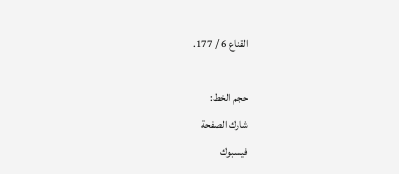القناع 6 / 177.

حجم الخط:
شارك الصفحة
فيسبوك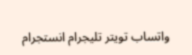واتساب تويتر تليجرام انستجرام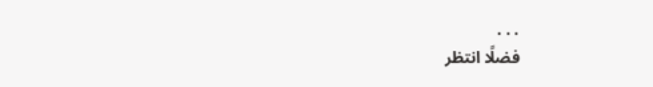. . .
فضلًا انتظر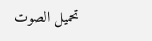تحميل الصوت